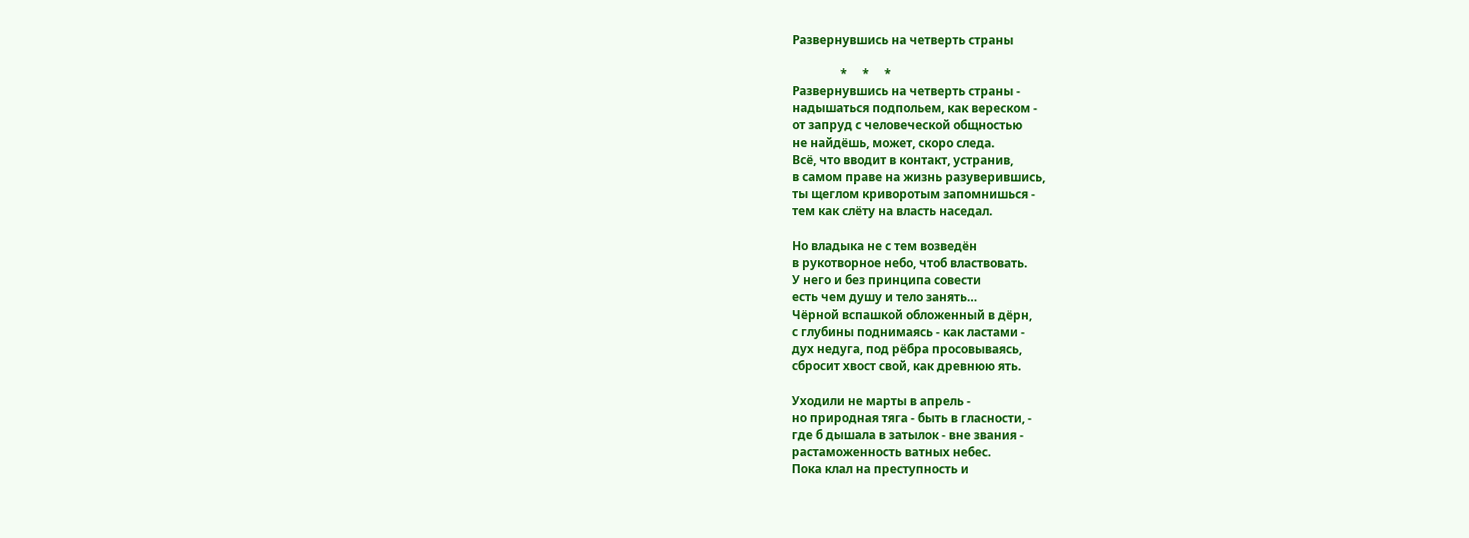Развернувшись на четверть страны

                *     *     *
Развернувшись на четверть страны -
надышаться подпольем, как вереском -
от запруд с человеческой общностью
не найдёшь, может, скоро следа.
Всё, что вводит в контакт, устранив,
в самом праве на жизнь разуверившись,
ты щеглом криворотым запомнишься -
тем как слёту на власть наседал.

Но владыка не с тем возведён
в рукотворное небо, чтоб властвовать.
У него и без принципа совести
есть чем душу и тело занять…
Чёрной вспашкой обложенный в дёрн,
с глубины поднимаясь - как ластами -
дух недуга, под рёбра просовываясь,
сбросит хвост свой, как древнюю ять.

Уходили не марты в апрель -
но природная тяга - быть в гласности, -
где б дышала в затылок - вне звания -
растаможенность ватных небес.
Пока клал на преступность и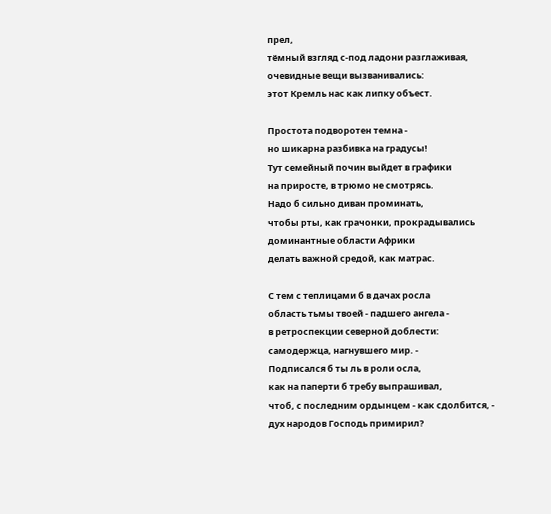прел,
тёмный взгляд с-под ладони разглаживая,
очевидные вещи вызванивались:
этот Кремль нас как липку объест.

Простота подворотен темна -
но шикарна разбивка на градусы!
Тут семейный почин выйдет в графики
на приросте, в трюмо не смотрясь.
Надо б сильно диван проминать,
чтобы рты, как грачонки, прокрадывались
доминантные области Африки
делать важной средой, как матрас.

С тем с теплицами б в дачах росла
область тьмы твоей - падшего ангела -
в ретроспекции северной доблести:
самодержца, нагнувшего мир. -
Подписался б ты ль в роли осла,
как на паперти б требу выпрашивал,
чтоб, с последним ордынцем - как сдолбится, -
дух народов Господь примирил?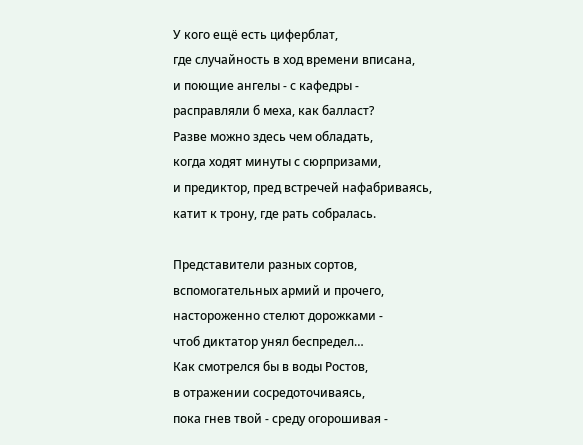У кого ещё есть циферблат,
где случайность в ход времени вписана,
и поющие ангелы - с кафедры -
расправляли б меха, как балласт?
Разве можно здесь чем обладать,
когда ходят минуты с сюрпризами,
и предиктор, пред встречей нафабриваясь,
катит к трону, где рать собралась.

Представители разных сортов,
вспомогательных армий и прочего,
настороженно стелют дорожками -
чтоб диктатор унял беспредел…
Как смотрелся бы в воды Ростов,
в отражении сосредоточиваясь,
пока гнев твой - среду огорошивая -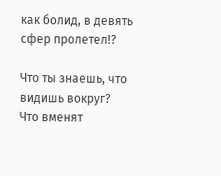как болид, в девять сфер пролетел!?

Что ты знаешь, что видишь вокруг?
Что вменят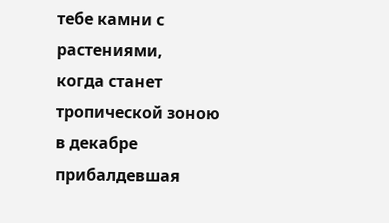тебе камни с растениями,
когда станет тропической зоною
в декабре прибалдевшая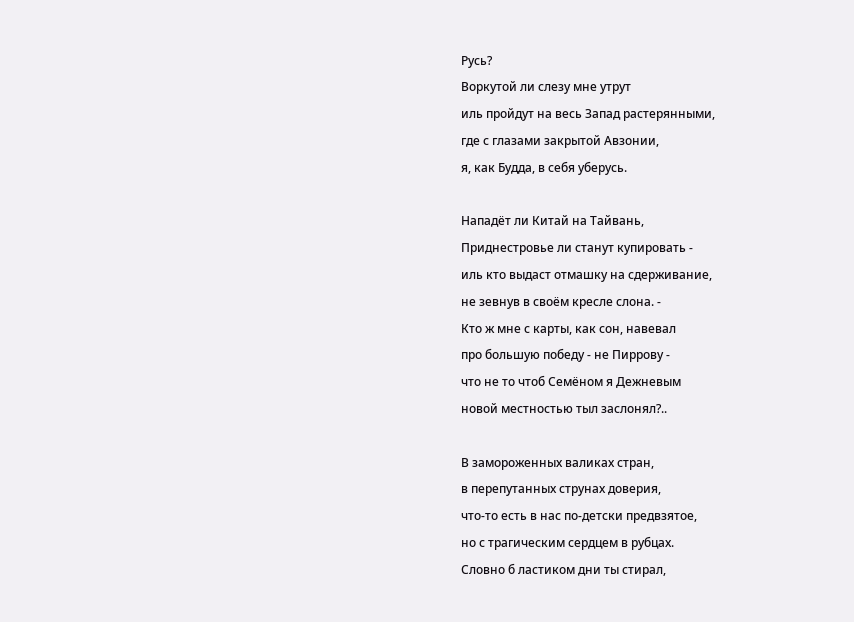Русь?
Воркутой ли слезу мне утрут
иль пройдут на весь Запад растерянными,
где с глазами закрытой Авзонии,
я, как Будда, в себя уберусь.

Нападёт ли Китай на Тайвань,
Приднестровье ли станут купировать -
иль кто выдаст отмашку на сдерживание,
не зевнув в своём кресле слона. -
Кто ж мне с карты, как сон, навевал
про большую победу - не Пиррову -
что не то чтоб Семёном я Дежневым
новой местностью тыл заслонял?..

В замороженных валиках стран,
в перепутанных струнах доверия,
что-то есть в нас по-детски предвзятое,
но с трагическим сердцем в рубцах.
Словно б ластиком дни ты стирал,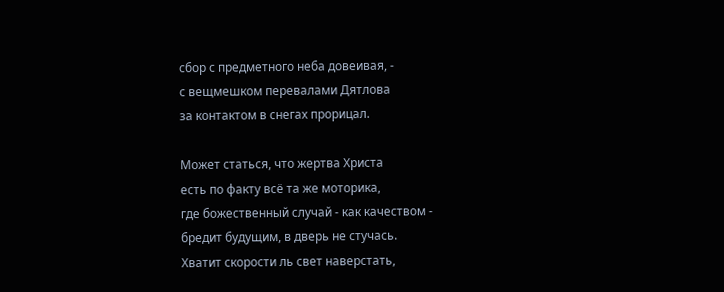сбор с предметного неба довеивая, -
с вещмешком перевалами Дятлова
за контактом в снегах прорицал.

Может статься, что жертва Христа
есть по факту всё та же моторика,
где божественный случай - как качеством -
бредит будущим, в дверь не стучась.
Хватит скорости ль свет наверстать,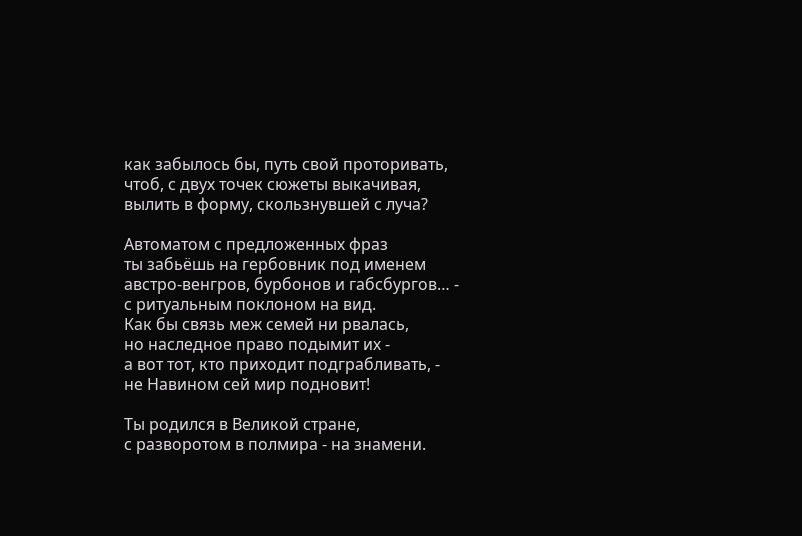как забылось бы, путь свой проторивать,
чтоб, с двух точек сюжеты выкачивая,
вылить в форму, скользнувшей с луча?

Автоматом с предложенных фраз
ты забьёшь на гербовник под именем
австро-венгров, бурбонов и габсбургов… -
с ритуальным поклоном на вид.
Как бы связь меж семей ни рвалась,
но наследное право подымит их -
а вот тот, кто приходит подграбливать, -
не Навином сей мир подновит!

Ты родился в Великой стране,
с разворотом в полмира - на знамени.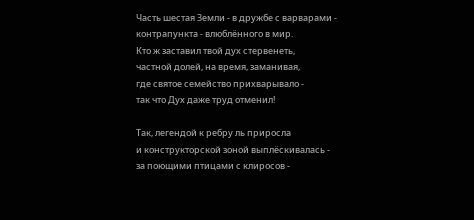Часть шестая Земли - в дружбе с варварами -
контрапункта - влюблённого в мир.
Кто ж заставил твой дух стервенеть,
частной долей, на время, заманивая,
где святое семейство прихварывало -
так что Дух даже труд отменил!

Так, легендой к ребру ль приросла
и конструкторской зоной выплёскивалась -
за поющими птицами с клиросов -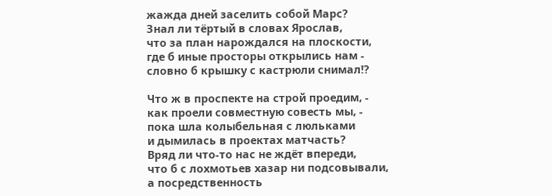жажда дней заселить собой Марс?
Знал ли тёртый в словах Ярослав,
что за план нарождался на плоскости,
где б иные просторы открылись нам -
словно б крышку с кастрюли снимал!?

Что ж в проспекте на строй проедим, -
как проели совместную совесть мы, -
пока шла колыбельная с люльками
и дымилась в проектах матчасть?
Вряд ли что-то нас не ждёт впереди,
что б с лохмотьев хазар ни подсовывали,
а посредственность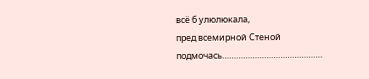всё б улюлюкала,
пред всемирной Стеной подмочась…………………………………….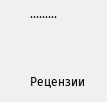………


Рецензии